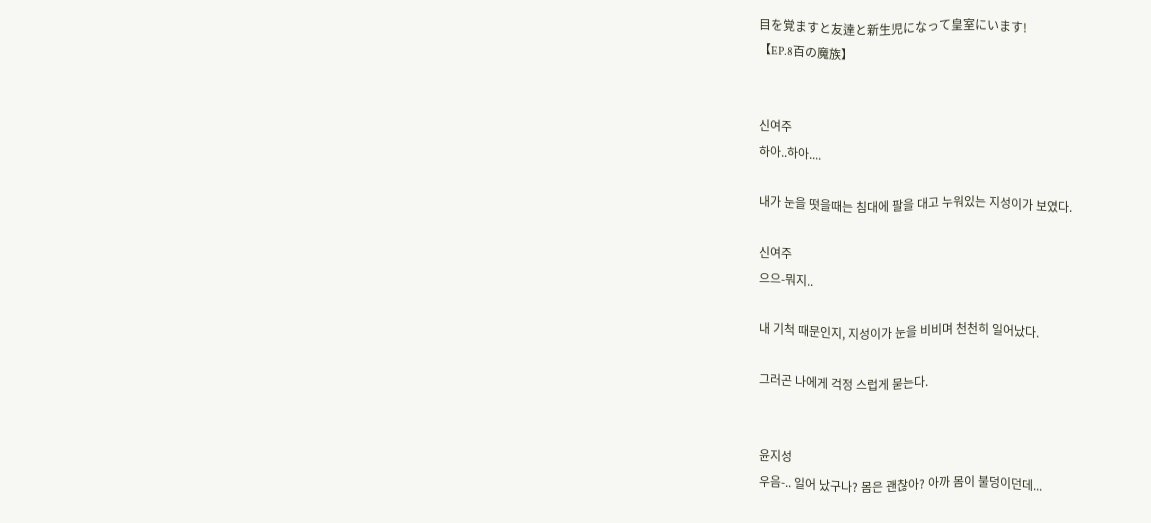目を覚ますと友達と新生児になって皇室にいます!
【EP.8百の魔族】


신여주
하아..하아....

내가 눈을 떳을때는 침대에 팔을 대고 누워있는 지성이가 보였다.

신여주
으으-뭐지..

내 기척 때문인지, 지성이가 눈을 비비며 천천히 일어났다.

그러곤 나에게 걱정 스럽게 묻는다.


윤지성
우음-.. 일어 났구나? 몸은 괜찮아? 아까 몸이 불덩이던데...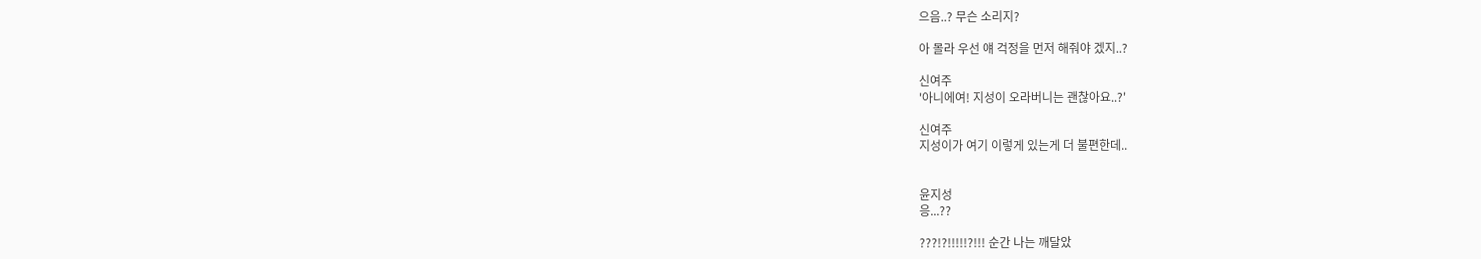으음..? 무슨 소리지?

아 몰라 우선 얘 걱정을 먼저 해줘야 겠지..?

신여주
'아니에여! 지성이 오라버니는 괜찮아요..?'

신여주
지성이가 여기 이렇게 있는게 더 불편한데..


윤지성
응...??

???!?!!!!!?!!! 순간 나는 깨달았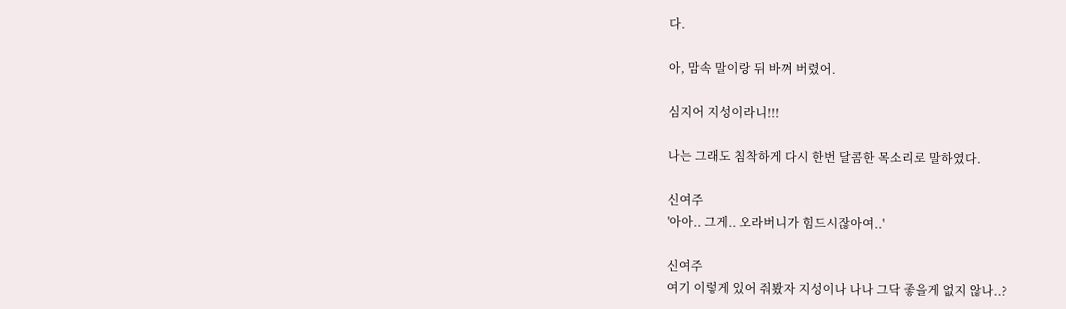다.

아, 맘속 말이랑 뒤 바껴 버렸어.

심지어 지성이라니!!!

나는 그래도 침착하게 다시 한번 달콤한 목소리로 말하였다.

신여주
'아아.. 그게.. 오라버니가 힘드시잖아여..'

신여주
여기 이렇게 있어 줘봤자 지성이나 나나 그닥 좋을게 없지 않나..?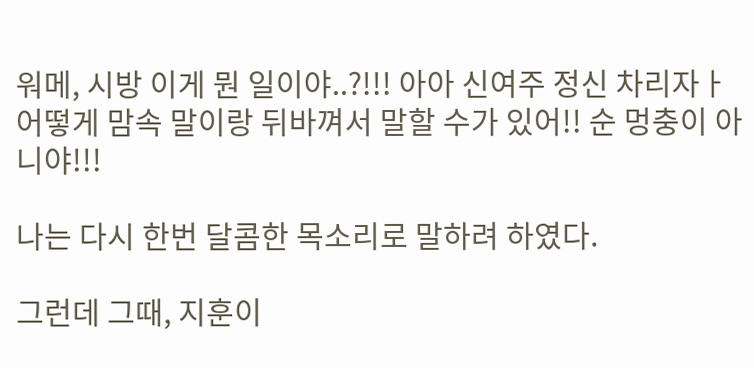워메, 시방 이게 뭔 일이야..?!!! 아아 신여주 정신 차리자ㅏ 어떻게 맘속 말이랑 뒤바껴서 말할 수가 있어!! 순 멍충이 아니야!!!

나는 다시 한번 달콤한 목소리로 말하려 하였다.

그런데 그때, 지훈이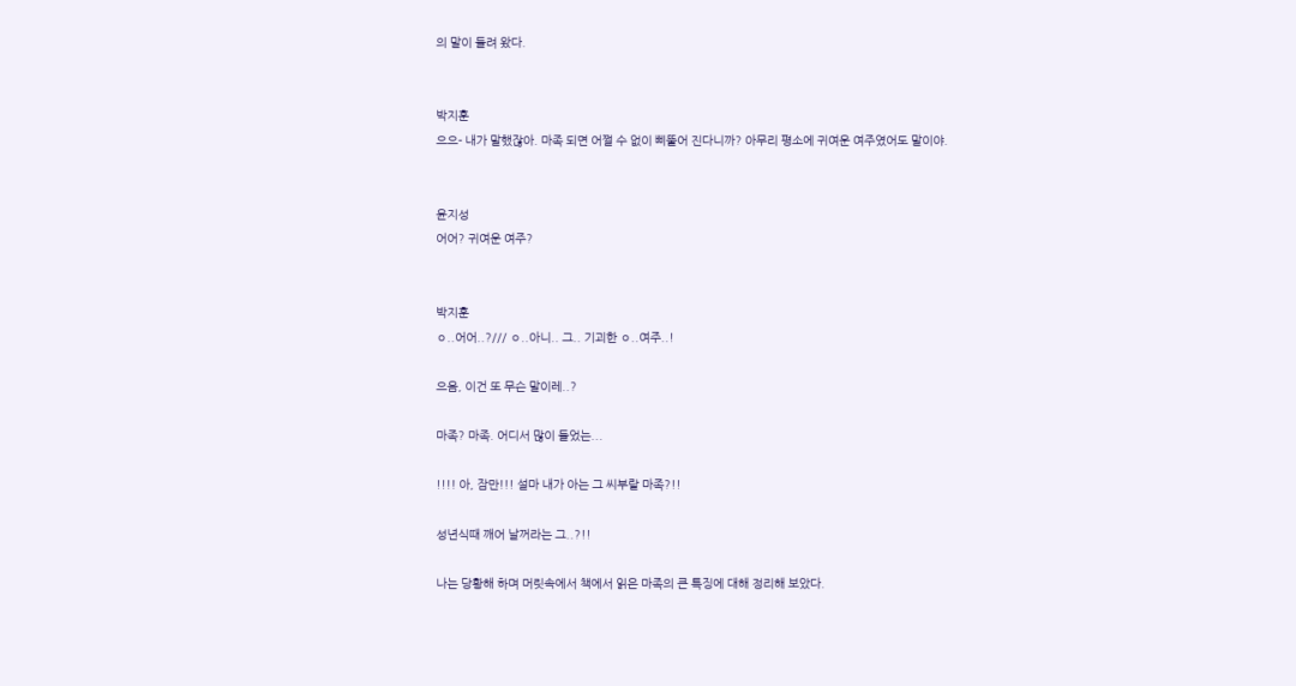의 말이 들려 왔다.


박지훈
으으- 내가 말했잖아. 마족 되면 어쩔 수 없이 삐뚤어 진다니까? 아무리 평소에 귀여운 여주였어도 말이야.


윤지성
어어? 귀여운 여주?


박지훈
ㅇ..어어..?/// ㅇ..아니.. 그.. 기괴한 ㅇ..여주..!

으음, 이건 또 무슨 말이레..?

마족? 마족. 어디서 많이 들었는...

!!!! 아, 잠만!!! 설마 내가 아는 그 씨부랄 마족?!!

성년식때 깨어 날꺼라는 그..?!!

나는 당황해 하며 머릿속에서 책에서 읽은 마족의 큰 특징에 대해 정리해 보았다.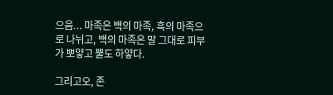으음... 마족은 백의 마족, 흑의 마족으로 나뉘고, 백의 마족은 말 그대로 피부가 뽀얗고 뿔도 하얗다.

그리고오, 존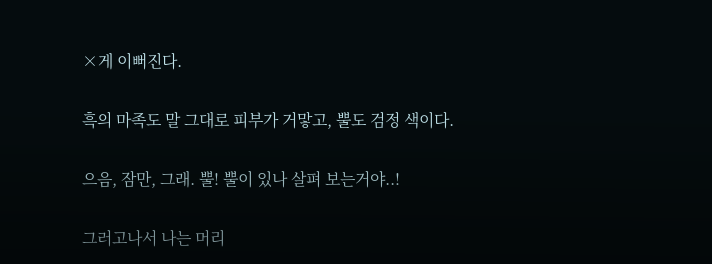×게 이뻐진다.

흑의 마족도 말 그대로 피부가 거맣고, 뿔도 검정 색이다.

으음, 잠만, 그래. 뿔! 뿔이 있나 살펴 보는거야..!

그러고나서 나는 머리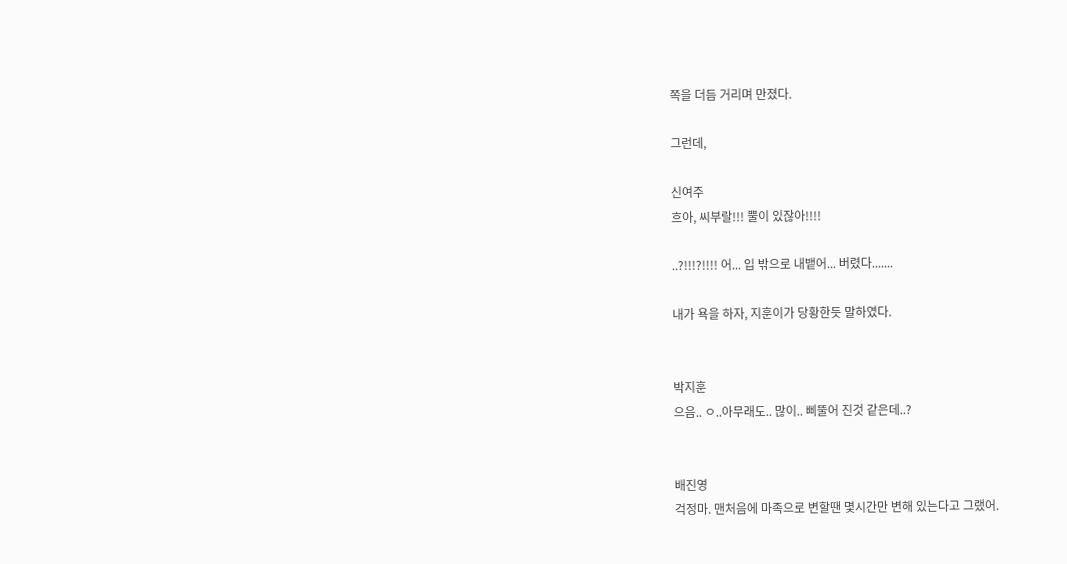쪽을 더듬 거리며 만졌다.

그런데,

신여주
흐아, 씨부랄!!! 뿔이 있잖아!!!!

..?!!!?!!!! 어... 입 밖으로 내뱉어... 버렸다.......

내가 욕을 하자, 지훈이가 당황한듯 말하였다.


박지훈
으음.. ㅇ..아무래도.. 많이.. 삐뚤어 진것 같은데..?


배진영
걱정마. 맨처음에 마족으로 변할땐 몇시간만 변해 있는다고 그랬어.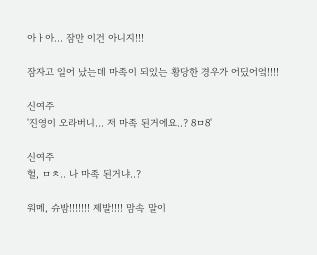아ㅏ아... 잠만 이건 아니지!!!

잠자고 일어 났는데 마족이 되있는 황당한 경우가 어딨어엌!!!!

신여주
'진영이 오라버니... 저 마족 된거에요..? 8ㅁ8'

신여주
헐, ㅁㅊ.. 나 마족 된거냐..?

워메, 슈밤!!!!!!! 제발!!!! 맘속 말이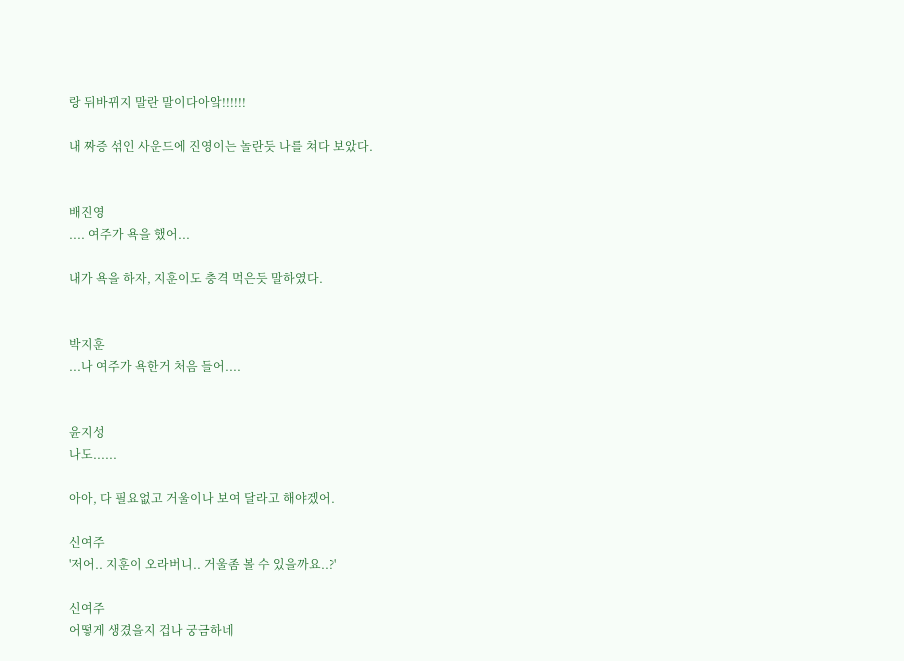랑 뒤바뀌지 말란 말이다아앜!!!!!!

내 짜증 섞인 사운드에 진영이는 놀란듯 나를 쳐다 보았다.


배진영
.... 여주가 욕을 했어...

내가 욕을 하자, 지훈이도 충격 먹은듯 말하였다.


박지훈
...나 여주가 욕한거 처음 들어....


윤지성
나도......

아아, 다 필요없고 거울이나 보여 달라고 해야겠어.

신여주
'저어.. 지훈이 오라버니.. 거울좀 볼 수 있을까요..?'

신여주
어떻게 생겼을지 겁나 궁금하네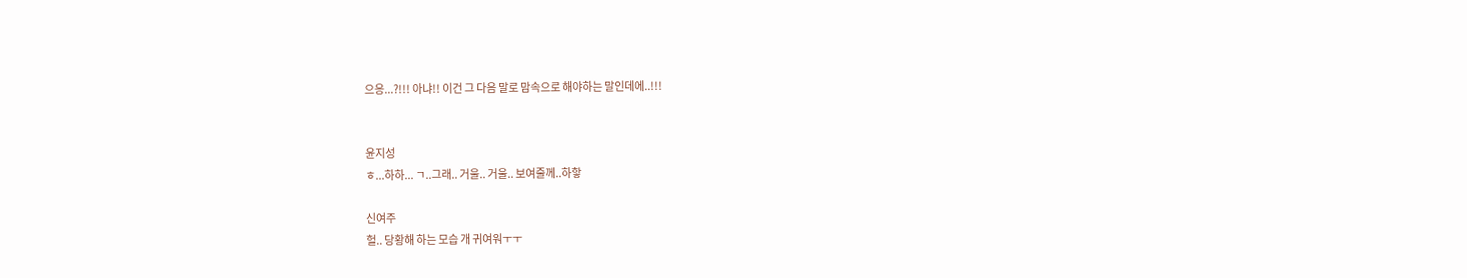으응...?!!! 아냐!! 이건 그 다음 말로 맘속으로 해야하는 말인데에..!!!


윤지성
ㅎ...하하... ㄱ..그래.. 거울.. 거울.. 보여줄께..하핳

신여주
헐.. 당황해 하는 모습 개 귀여워ㅜㅜ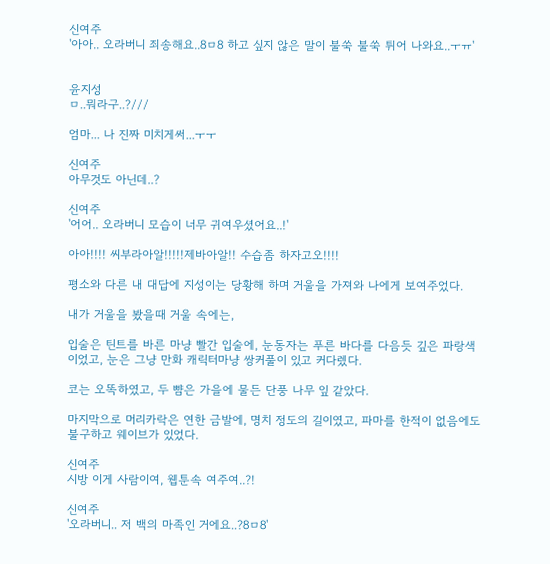신여주
'아아.. 오라버니 죄송해요..8ㅁ8 하고 싶지 않은 말이 불쑥 불쑥 튀어 나와요..ㅜㅠ'


윤지성
ㅁ..뭐라구..?///

엄마... 나 진짜 미치게써...ㅜㅜ

신여주
아무것도 아닌데..?

신여주
'어어.. 오라버니 모습이 너무 귀여우셨어요..!'

아아!!!! 씨부라아알!!!!!제바아알!! 수습좀 하자고오!!!!

평소와 다른 내 대답에 지성이는 당황해 하며 거울을 가져와 나에게 보여주었다.

내가 거울을 봤을때 거울 속에는,

입술은 틴트를 바른 마냥 빨간 입술에, 눈동자는 푸른 바다를 다음듯 깊은 파랑색 이었고, 눈은 그냥 만화 캐릭터마냥 쌍커풀이 있고 커다렜다.

코는 오똑하였고, 두 뺨은 가을에 물든 단풍 나무 잎 같았다.

마지막으로 머리카락은 연한 금발에, 명치 정도의 길이였고, 파마를 한적이 없음에도 불구하고 웨이브가 있었다.

신여주
시방 이게 사람이여, 웹툰속 여주여..?!

신여주
'오라버니.. 저 백의 마족인 거에요..?8ㅁ8'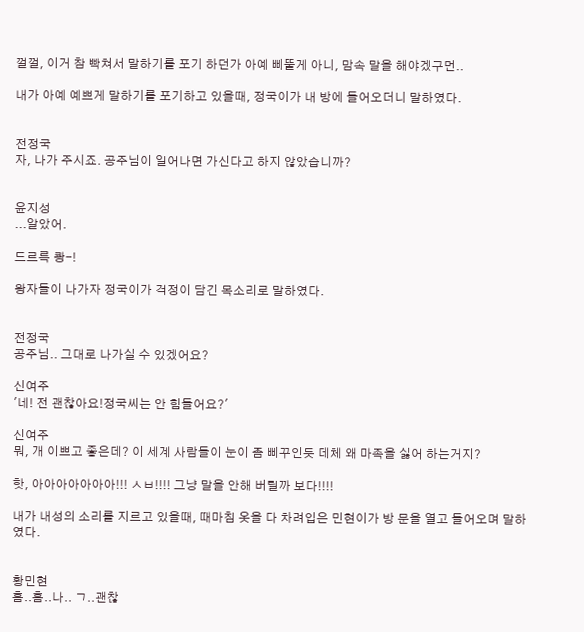껄껄, 이거 참 빡쳐서 말하기를 포기 하던가 아예 삐뚤게 아니, 맘속 말을 해야겠구먼..

내가 아예 예쁘게 말하기를 포기하고 있을때, 정국이가 내 방에 들어오더니 말하였다.


전정국
자, 나가 주시죠. 공주님이 일어나면 가신다고 하지 않았습니까?


윤지성
...알았어.

드르륵 쾅-!

왕자들이 나가자 정국이가 걱정이 담긴 목소리로 말하였다.


전정국
공주님.. 그대로 나가실 수 있겠어요?

신여주
'네! 전 괜찮아요!정국씨는 안 힘들어요?'

신여주
뭐, 개 이쁘고 좋은데? 이 세계 사람들이 눈이 좀 삐꾸인듯 데체 왜 마족을 싫어 하는거지?

핫, 아아아아아아아!!! ㅅㅂ!!!! 그냥 말을 안해 버릴까 보다!!!!

내가 내성의 소리를 지르고 있을때, 때마침 옷을 다 차려입은 민현이가 방 문을 열고 들어오며 말하였다.


황민현
흠..흠..나.. ㄱ..괜찮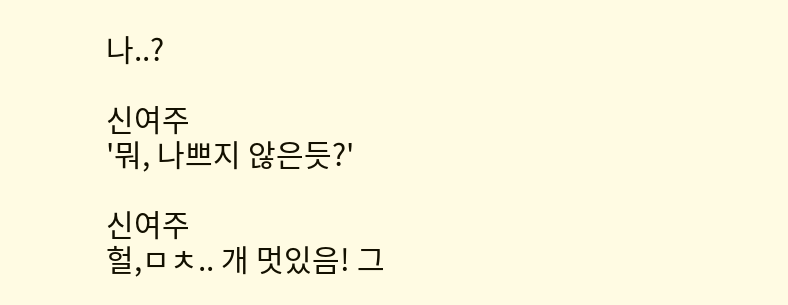나..?

신여주
'뭐, 나쁘지 않은듯?'

신여주
헐,ㅁㅊ.. 개 멋있음! 그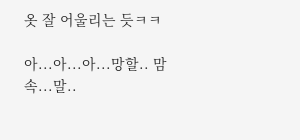옷 잘 어울리는 듯ㅋㅋ

아...아...아...망할.. 맘속...말..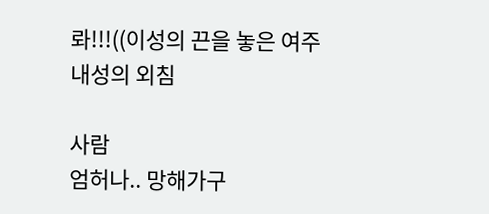롸!!!((이성의 끈을 놓은 여주 내성의 외침

사람
엄허나.. 망해가구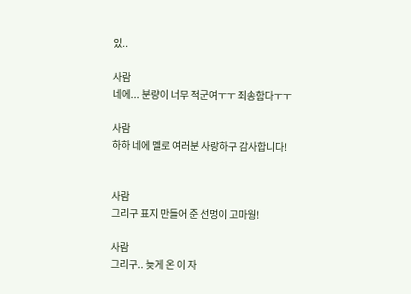있..

사람
네에... 분량이 너무 적군여ㅜㅜ 죄송함다ㅜㅜ

사람
하하 네에 멜로 여러분 사랑하구 감사합니다!


사람
그리구 표지 만들어 준 선멍이 고마웡!

사람
그리구.. 늦게 온 이 자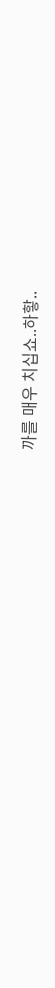까를 매우 치십쇼..하핳..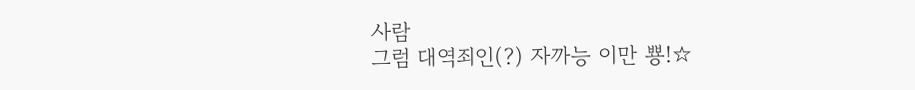사람
그럼 대역죄인(?) 자까능 이만 뿅!☆